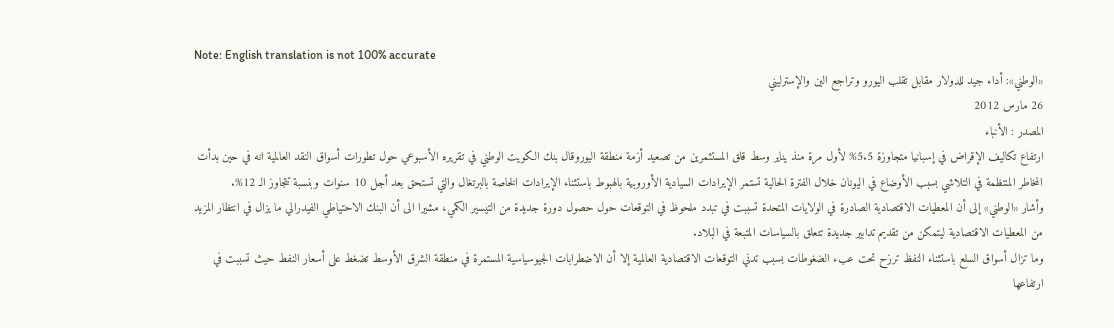Note: English translation is not 100% accurate
«الوطني»: أداء جيد للدولار مقابل تقلب اليورو وتراجع الين والإسترليني
26 مارس 2012
المصدر : الأنباء
ارتفاع تكاليف الإقراض في إسبانيا متجاوزة 5.5% لأول مرة منذ يناير وسط قلق المستثمرين من تصعيد أزمة منطقة اليوروقال بنك الكويت الوطني في تقريره الأسبوعي حول تطورات أسواق النقد العالمية انه في حين بدأت المخاطر المنتظمة في التلاشي بسبب الأوضاع في اليونان خلال الفترة الحالية تستمر الإيرادات السيادية الأوروبية بالهبوط باستثناء الإيرادات الخاصة بالبرتغال والتي تستحق بعد أجل 10 سنوات وبنسبة تتجاوز الـ 12%.
وأشار «الوطني» إلى أن المعطيات الاقتصادية الصادرة في الولايات المتحدة تسببت في تبدد ملحوظ في التوقعات حول حصول دورة جديدة من التيسير الكمي، مشيرا الى أن البنك الاحتياطي الفيدرالي ما يزال في انتظار المزيد من المعطيات الاقتصادية ليتمكن من تقديم تدابير جديدة تتعلق بالسياسات المتبعة في البلاد.
وما تزال أسواق السلع باستثناء النفظ ترزح تحت عبء الضغوطات بسبب تدني التوقعات الاقتصادية العالمية إلا أن الاضطرابات الجيوسياسية المستمرة في منطقة الشرق الأوسط تضغط على أسعار النفط حيث تسببت في ارتفاعها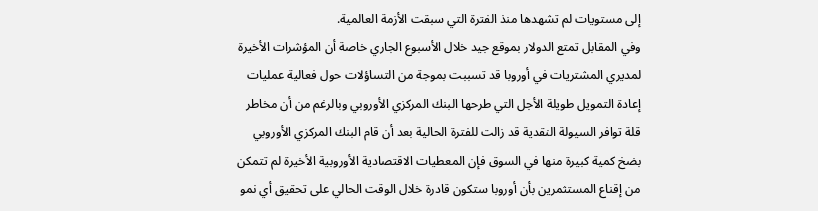إلى مستويات لم تشهدها منذ الفترة التي سبقت الأزمة العالمية.
وفي المقابل تمتع الدولار بموقع جيد خلال الأسبوع الجاري خاصة أن المؤشرات الأخيرة لمديري المشتريات في أوروبا قد تسببت بموجة من التساؤلات حول فعالية عمليات إعادة التمويل طويلة الأجل التي طرحها البنك المركزي الأوروبي وبالرغم من أن مخاطر قلة توافر السيولة النقدية قد زالت للفترة الحالية بعد أن قام البنك المركزي الأوروبي بضخ كمية كبيرة منها في السوق فإن المعطيات الاقتصادية الأوروبية الأخيرة لم تتمكن من إقناع المستثمرين بأن أوروبا ستكون قادرة خلال الوقت الحالي على تحقيق أي نمو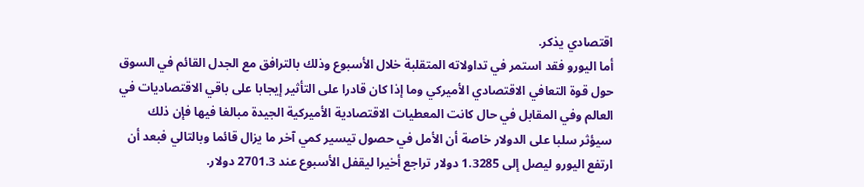اقتصادي يذكر.
أما اليورو فقد استمر في تداولاته المتقلبة خلال الأسبوع وذلك بالترافق مع الجدل القائم في السوق حول قوة التعافي الاقتصادي الأميركي وما إذا كان قادرا على التأثير إيجابا على باقي الاقتصاديات في العالم وفي المقابل في حال كانت المعطيات الاقتصادية الأميركية الجيدة مبالغا فيها فإن ذلك سيؤثر سلبا على الدولار خاصة أن الأمل في حصول تيسير كمي آخر ما يزال قائما وبالتالي فبعد أن ارتفع اليورو ليصل إلى 1.3285 دولار تراجع أخيرا ليقفل الأسبوع عند 2701.3 دولار.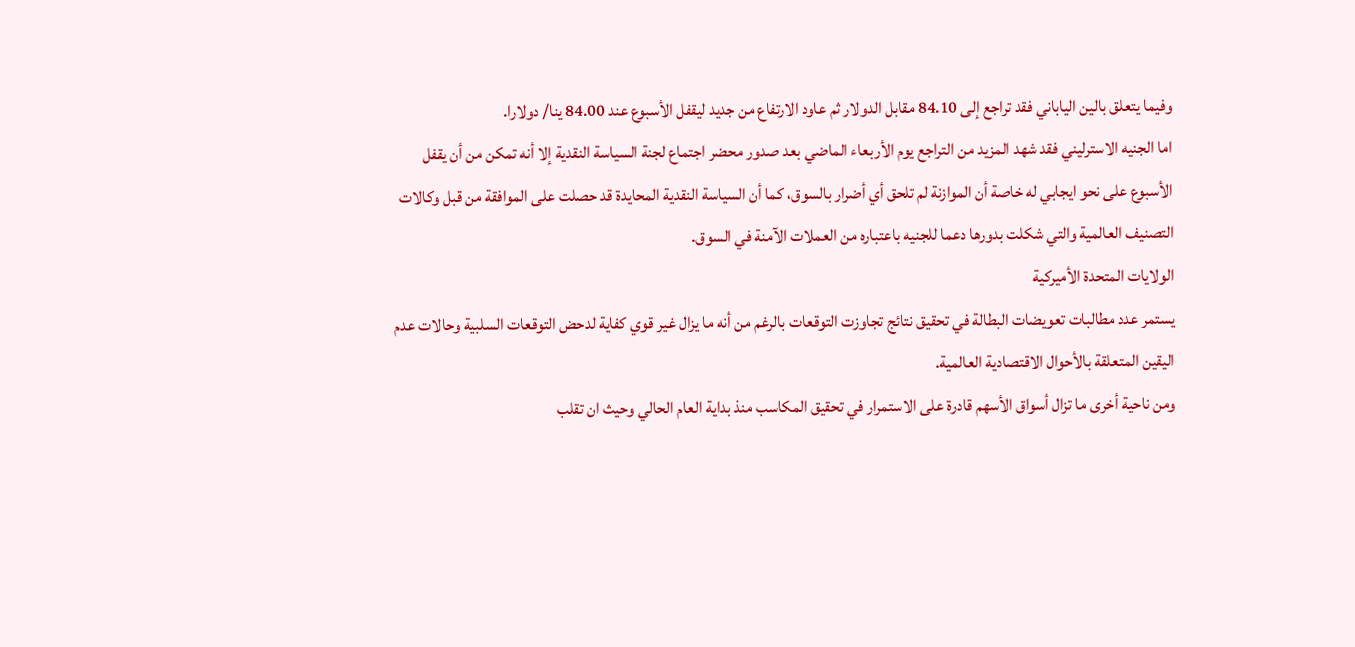وفيما يتعلق بالين الياباني فقد تراجع إلى 84.10 مقابل الدولار ثم عاود الارتفاع من جديد ليقفل الأسبوع عند 84.00 ينا/ دولارا.
اما الجنيه الاسترليني فقد شهد المزيد من التراجع يوم الأربعاء الماضي بعد صدور محضر اجتماع لجنة السياسة النقدية إلا أنه تمكن من أن يقفل الأسبوع على نحو ايجابي له خاصة أن الموازنة لم تلحق أي أضرار بالسوق، كما أن السياسة النقدية المحايدة قد حصلت على الموافقة من قبل وكالات التصنيف العالمية والتي شكلت بدورها دعما للجنيه باعتباره من العملات الآمنة في السوق.
الولايات المتحدة الأميركية
يستمر عدد مطالبات تعويضات البطالة في تحقيق نتائج تجاوزت التوقعات بالرغم من أنه ما يزال غير قوي كفاية لدحض التوقعات السلبية وحالات عدم اليقين المتعلقة بالأحوال الاقتصادية العالمية.
ومن ناحية أخرى ما تزال أسواق الأسهم قادرة على الاستمرار في تحقيق المكاسب منذ بداية العام الحالي وحيث ان تقلب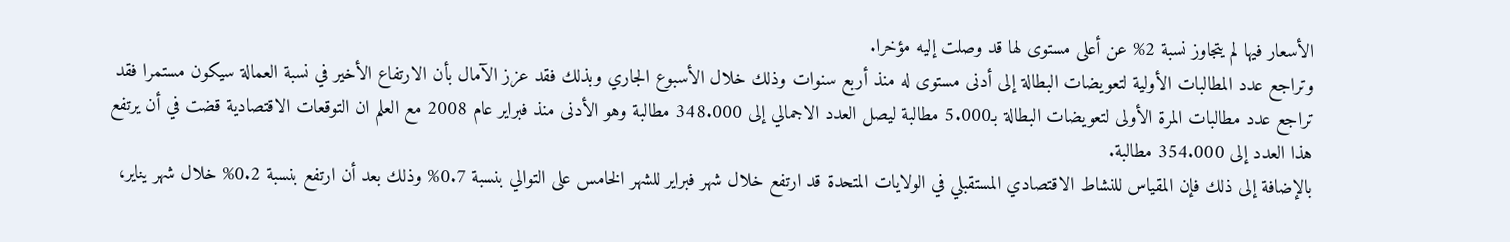الأسعار فيها لم يتجاوز نسبة 2% عن أعلى مستوى لها قد وصلت إليه مؤخرا.
وتراجع عدد المطالبات الأولية لتعويضات البطالة إلى أدنى مستوى له منذ أربع سنوات وذلك خلال الأسبوع الجاري وبذلك فقد عزز الآمال بأن الارتفاع الأخير في نسبة العمالة سيكون مستمرا فقد تراجع عدد مطالبات المرة الأولى لتعويضات البطالة بـ5.000 مطالبة ليصل العدد الاجمالي إلى 348.000 مطالبة وهو الأدنى منذ فبراير عام 2008 مع العلم ان التوقعات الاقتصادية قضت في أن يرتفع هذا العدد إلى 354.000 مطالبة.
بالإضافة إلى ذلك فإن المقياس للنشاط الاقتصادي المستقبلي في الولايات المتحدة قد ارتفع خلال شهر فبراير للشهر الخامس على التوالي بنسبة 0.7% وذلك بعد أن ارتفع بنسبة 0.2% خلال شهر يناير،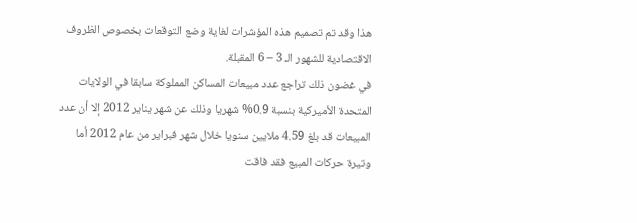هذا وقد تم تصميم هذه المؤشرات لغاية وضع التوقعات بخصوص الظروف الاقتصادية للشهور الـ 3 – 6 المقبلة.
في غضون ذلك تراجع عدد مبيعات المساكن المملوكة سابقا في الولايات المتحدة الأميركية بنسبة 0.9% شهريا وذلك عن شهر يناير 2012 إلا أن عدد المبيعات قد بلغ 4.59 ملايين سنويا خلال شهر فبراير من عام 2012 أما وتيرة حركات المبيع فقد فاقت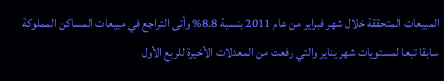المبيعات المتحققة خلال شهر فبراير من عام 2011 بنسبة 8.8% وأتى التراجع في مبيعات المساكن المملوكة سابقا تبعا لمستويات شهر يناير والتي رفعت من المعدلات الأخيرة للربع الأول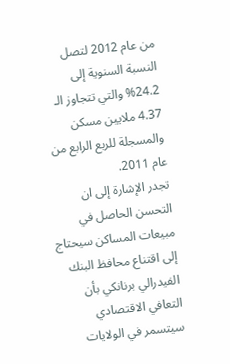من عام 2012 لتصل النسبة السنوية إلى 24.2% والتي تتجاوز الـ 4.37 ملايين مسكن والمسجلة للربع الرابع من عام 2011.
تجدر الإشارة إلى ان التحسن الحاصل في مبيعات المساكن سيحتاج إلى اقتناع محافظ البنك الفيدرالي برنانكي بأن التعافي الاقتصادي سيتسمر في الولايات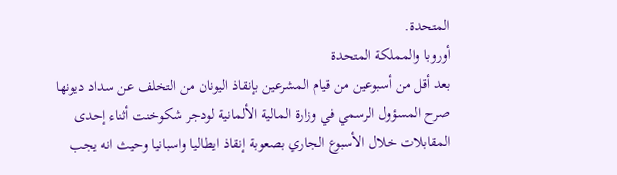المتحدة.
أوروبا والمملكة المتحدة
بعد أقل من أسبوعين من قيام المشرعين بإنقاذ اليونان من التخلف عن سداد ديونها صرح المسؤول الرسمي في وزارة المالية الألمانية لودجر شكوخنت أثناء إحدى المقابلات خلال الأسبوع الجاري بصعوبة إنقاذ ايطاليا واسبانيا وحيث انه يجب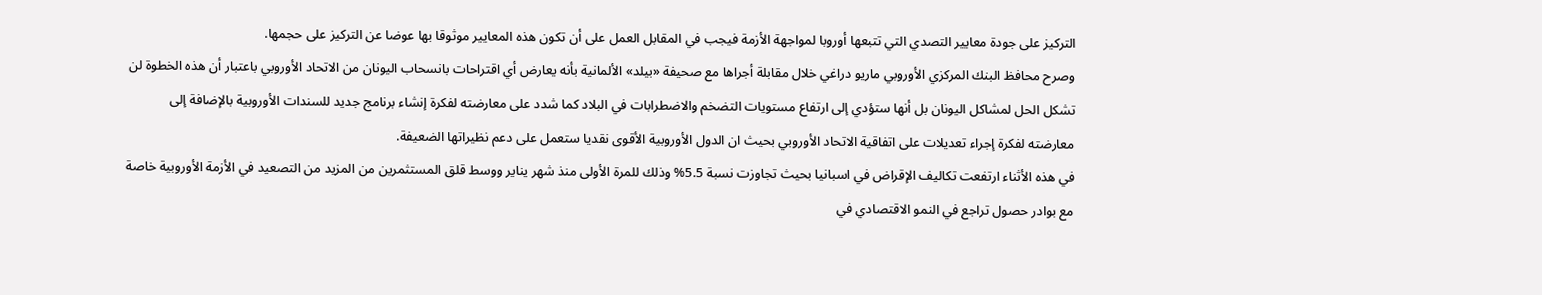التركيز على جودة معايير التصدي التي تتبعها أوروبا لمواجهة الأزمة فيجب في المقابل العمل على أن تكون هذه المعايير موثوقا بها عوضا عن التركيز على حجمها.
وصرح محافظ البنك المركزي الأوروبي ماريو دراغي خلال مقابلة أجراها مع صحيفة «بيلد» الألمانية بأنه يعارض أي اقتراحات بانسحاب اليونان من الاتحاد الأوروبي باعتبار أن هذه الخطوة لن تشكل الحل لمشاكل اليونان بل أنها ستؤدي إلى ارتفاع مستويات التضخم والاضطرابات في البلاد كما شدد على معارضته لفكرة إنشاء برنامج جديد للسندات الأوروبية بالإضافة إلى معارضته لفكرة إجراء تعديلات على اتفاقية الاتحاد الأوروبي بحيث ان الدول الأوروبية الأقوى نقديا ستعمل على دعم نظيراتها الضعيفة.
في هذه الأثناء ارتفعت تكاليف الإقراض في اسبانيا بحيث تجاوزت نسبة 5.5% وذلك للمرة الأولى منذ شهر يناير ووسط قلق المستثمرين من المزيد من التصعيد في الأزمة الأوروبية خاصة مع بوادر حصول تراجع في النمو الاقتصادي في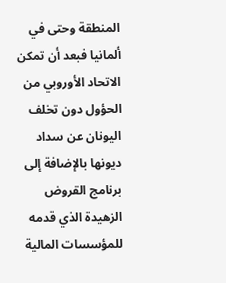المنطقة وحتى في ألمانيا فبعد أن تمكن الاتحاد الأوروبي من الحؤول دون تخلف اليونان عن سداد ديونها بالإضافة إلى برنامج القروض الزهيدة الذي قدمه للمؤسسات المالية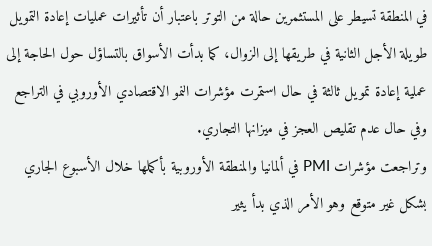في المنطقة تسيطر على المستثمرين حالة من التوتر باعتبار أن تأثيرات عمليات إعادة التمويل طويلة الأجل الثانية في طريقها إلى الزوال، كما بدأت الأسواق بالتساؤل حول الحاجة إلى عملية إعادة تمويل ثالثة في حال استمرت مؤشرات النمو الاقتصادي الأوروبي في التراجع وفي حال عدم تقليص العجز في ميزانها التجاري.
وتراجعت مؤشرات PMI في ألمانيا والمنطقة الأوروبية بأكملها خلال الأسبوع الجاري بشكل غير متوقع وهو الأمر الذي بدأ يثير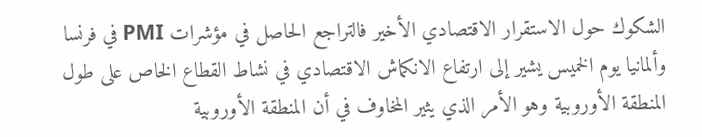الشكوك حول الاستقرار الاقتصادي الأخير فالتراجع الحاصل في مؤشرات PMI في فرنسا وألمانيا يوم الخميس يشير إلى ارتفاع الانكماش الاقتصادي في نشاط القطاع الخاص على طول المنطقة الأوروبية وهو الأمر الذي يثير المخاوف في أن المنطقة الأوروبية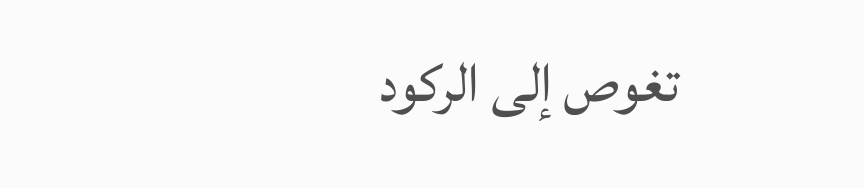تغوص إلى الركود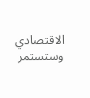الاقتصادي وستستمر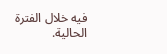فيه خلال الفترة الحالية.